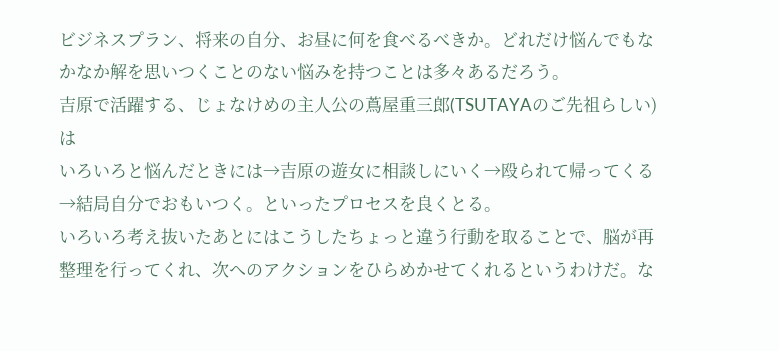ビジネスプラン、将来の自分、お昼に何を食べるべきか。どれだけ悩んでもなかなか解を思いつくことのない悩みを持つことは多々あるだろう。
吉原で活躍する、じょなけめの主人公の蔦屋重三郎(TSUTAYAのご先祖らしい)は
いろいろと悩んだときには→吉原の遊女に相談しにいく→殴られて帰ってくる→結局自分でおもいつく。といったプロセスを良くとる。
いろいろ考え抜いたあとにはこうしたちょっと違う行動を取ることで、脳が再整理を行ってくれ、次へのアクションをひらめかせてくれるというわけだ。な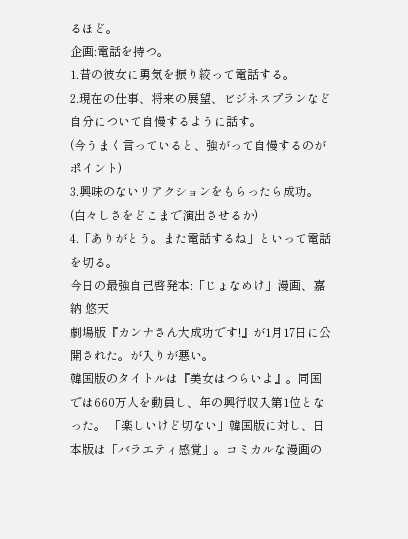るほど。
企画:電話を持つ。
1.昔の彼女に勇気を振り絞って電話する。
2.現在の仕事、将来の展望、ビジネスプランなど自分について自慢するように話す。
(今うまく言っていると、強がって自慢するのがポイント)
3.興味のないリアクションをもらったら成功。
(白々しさをどこまで演出させるか)
4.「ありがとう。また電話するね」といって電話を切る。
今日の最強自己啓発本:「じょなめけ」漫画、嘉納 悠天
劇場版『カンナさん大成功です!』が1月17日に公開された。が入りが悪い。
韓国版のタイトルは『美女はつらいよ』。同国では660万人を動員し、年の興行収入第1位となった。 「楽しいけど切ない」韓国版に対し、日本版は「バラエティ感覚」。コミカルな漫画の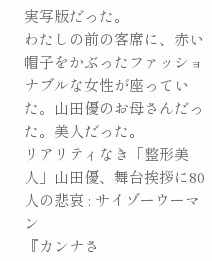実写版だった。
わたしの前の客席に、赤い帽子をかぶったファッショナブルな女性が座っていた。山田優のお母さんだった。美人だった。
リアリティなき「整形美人」山田優、舞台挨拶に80人の悲哀 : サイゾーウーマン
『カンナさ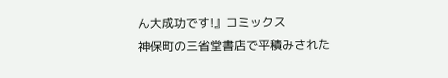ん大成功です!』コミックス
神保町の三省堂書店で平積みされた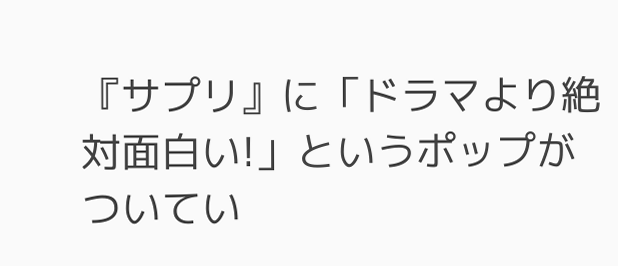『サプリ』に「ドラマより絶対面白い!」というポップがついてい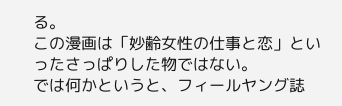る。
この漫画は「妙齢女性の仕事と恋」といったさっぱりした物ではない。
では何かというと、フィールヤング誌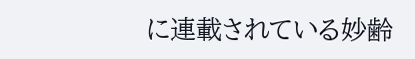に連載されている妙齢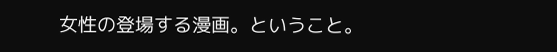女性の登場する漫画。ということ。